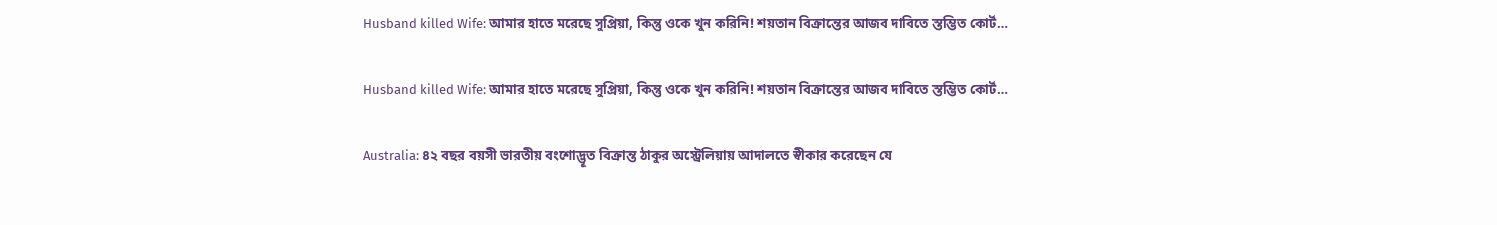Husband killed Wife: আমার হাতে মরেছে সুপ্রিয়া, কিন্তু ওকে খুন করিনি! শয়তান বিক্রান্তের আজব দাবিতে স্তম্ভিত কোর্ট…

Husband killed Wife: আমার হাতে মরেছে সুপ্রিয়া, কিন্তু ওকে খুন করিনি! শয়তান বিক্রান্তের আজব দাবিতে স্তম্ভিত কোর্ট…

Australia: ৪২ বছর বয়সী ভারতীয় বংশোদ্ভূত বিক্রান্ত ঠাকুর অস্ট্রেলিয়ায় আদালতে স্বীকার করেছেন যে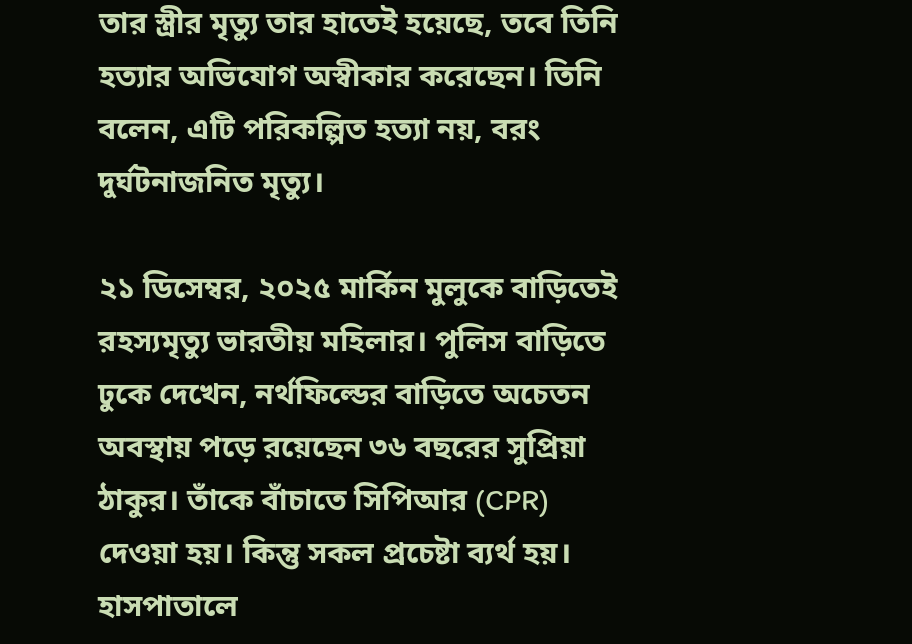তার স্ত্রীর মৃত্যু তার হাতেই হয়েছে, তবে তিনি হত্যার অভিযোগ অস্বীকার করেছেন। তিনি বলেন, এটি পরিকল্পিত হত্যা নয়, বরং দুর্ঘটনাজনিত মৃত্যু।

২১ ডিসেম্বর, ২০২৫ মার্কিন মুলুকে বাড়িতেই রহস্যমৃত্যু ভারতীয় মহিলার। পুলিস বাড়িতে ঢুকে দেখেন, নর্থফিল্ডের বাড়িতে অচেতন অবস্থায় পড়ে রয়েছেন ৩৬ বছরের সুপ্রিয়া ঠাকুর। তাঁকে বাঁচাতে সিপিআর (CPR) দেওয়া হয়। কিন্তু সকল প্রচেষ্টা ব্যর্থ হয়। হাসপাতালে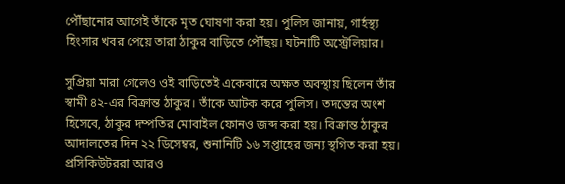পৌঁছানোর আগেই তাঁকে মৃত ঘোষণা করা হয়। পুলিস জানায়, গার্হস্থ্য হিংসার খবর পেয়ে তারা ঠাকুর বাড়িতে পৌঁছয়। ঘটনাটি অস্ট্রেলিয়ার।

সুপ্রিয়া মারা গেলেও ওই বাড়িতেই একেবারে অক্ষত অবস্থায় ছিলেন তাঁর স্বামী ৪২-এর বিক্রান্ত ঠাকুর। তাঁকে আটক করে পুলিস। তদন্তের অংশ হিসেবে, ঠাকুর দম্পতির মোবাইল ফোনও জব্দ করা হয়। বিক্রান্ত ঠাকুর আদালতের দিন ২২ ডিসেম্বর, শুনানিটি ১৬ সপ্তাহের জন্য স্থগিত করা হয়। প্রসিকিউটররা আরও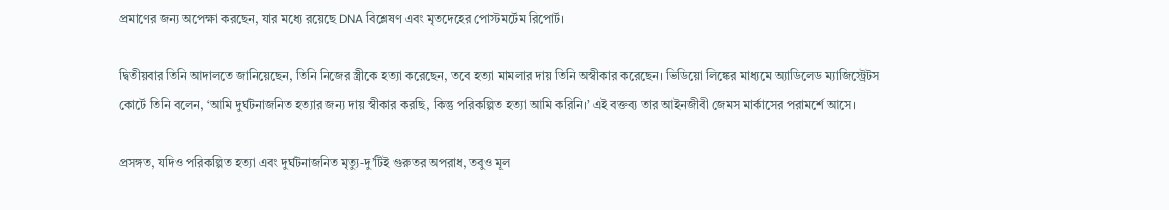প্রমাণের জন্য অপেক্ষা করছেন, যার মধ্যে রয়েছে DNA বিশ্লেষণ এবং মৃতদেহের পোস্টমর্টেম রিপোর্ট।

দ্বিতীয়বার তিনি আদালতে জানিয়েছেন, তিনি নিজের স্ত্রীকে হত্যা করেছেন, তবে হত্যা মামলার দায় তিনি অস্বীকার করেছেন। ভিডিয়ো লিঙ্কের মাধ্যমে অ্যাডিলেড ম্যাজিস্ট্রেটস কোর্টে তিনি বলেন, ‘আমি দুর্ঘটনাজনিত হত্যার জন্য দায় স্বীকার করছি, কিন্তু পরিকল্পিত হত্যা আমি করিনি।’ এই বক্তব্য তার আইনজীবী জেমস মার্কাসের পরামর্শে আসে।

প্রসঙ্গত, যদিও পরিকল্পিত হত্যা এবং দুর্ঘটনাজনিত মৃত্যু-দু’টিই গুরুতর অপরাধ, তবুও মূল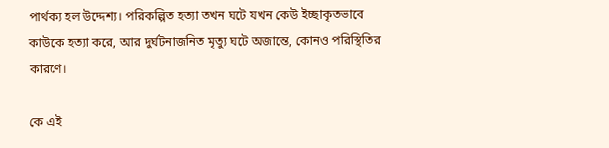পার্থক্য হল উদ্দেশ্য। পরিকল্পিত হত্যা তখন ঘটে যখন কেউ ইচ্ছাকৃতভাবে কাউকে হত্যা করে, আর দুর্ঘটনাজনিত মৃত্যু ঘটে অজান্তে, কোনও পরিস্থিতির কারণে।

কে এই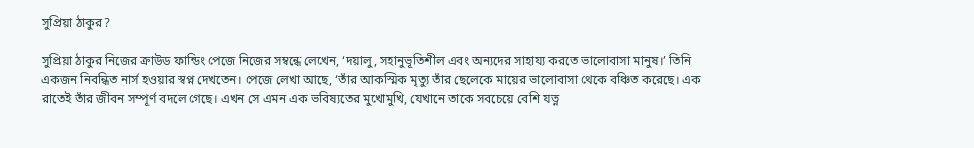সুপ্রিয়া ঠাকুর?

সুপ্রিয়া ঠাকুর নিজের ক্রাউড ফান্ডিং পেজে নিজের সম্বন্ধে লেখেন, ‘দয়ালু, সহানুভূতিশীল এবং অন্যদের সাহায্য করতে ভালোবাসা মানুষ।’ তিনি একজন নিবন্ধিত নার্স হওয়ার স্বপ্ন দেখতেন। পেজে লেখা আছে, ‘তাঁর আকস্মিক মৃত্যু তাঁর ছেলেকে মায়ের ভালোবাসা থেকে বঞ্চিত করেছে। এক রাতেই তাঁর জীবন সম্পূর্ণ বদলে গেছে। এখন সে এমন এক ভবিষ্যতের মুখোমুখি, যেখানে তাকে সবচেয়ে বেশি যত্ন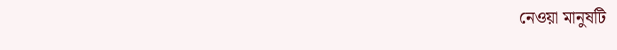নেওয়া মানুষটি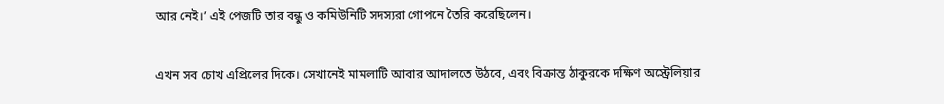আর নেই।’ এই পেজটি তার বন্ধু ও কমিউনিটি সদস্যরা গোপনে তৈরি করেছিলেন।

এখন সব চোখ এপ্রিলের দিকে। সেখানেই মামলাটি আবার আদালতে উঠবে, এবং বিক্রান্ত ঠাকুরকে দক্ষিণ অস্ট্রেলিয়ার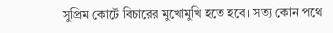সুপ্রিম কোর্টে বিচারের মুখোমুখি হতে হবে। সত্য কোন পথে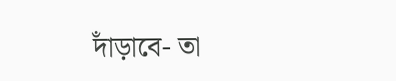দাঁড়াবে- তা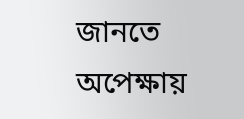জানতে অপেক্ষায়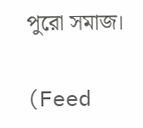পুরো সমাজ।

(Feed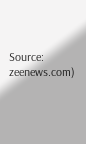Source: zeenews.com)